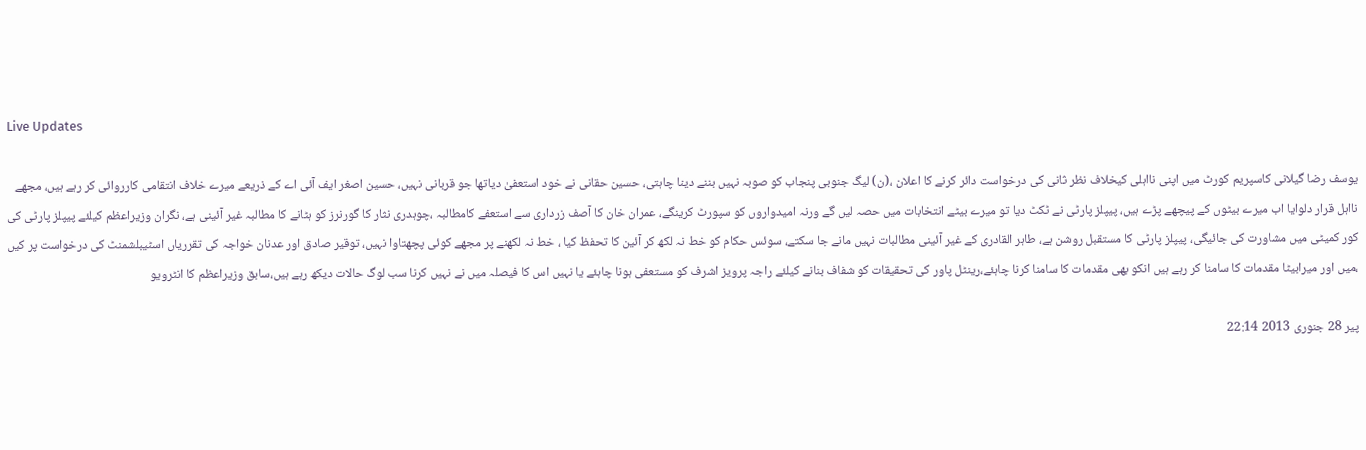Live Updates

یوسف رضا گیلانی کاسپریم کورٹ میں اپنی نااہلی کیخلاف نظر ثانی کی درخواست دائر کرنے کا اعلان ،(ن) لیگ جنوبی پنجاب کو صوبہ نہیں بننے دینا چاہتی، حسین حقانی نے خود استعفیٰ دیاتھا جو قربانی نہیں، حسین اصغر ایف آئی اے کے ذریعے میرے خلاف انتقامی کارروائی کر رہے ہیں، مجھے نااہل قرار دلوایا اب میرے بیٹوں کے پیچھے پڑے ہیں، پیپلز پارٹی نے ٹکٹ دیا تو میرے بیٹے انتخابات میں حصہ لیں گے ورنہ امیدواروں کو سپورٹ کرینگے، عمران خان کا آصف زرداری سے استعفے کامطالبہ ،چوہدری نثار کا گورنرز کو ہٹانے کا مطالبہ غیر آئینی ہے، نگران وزیراعظم کیلئے پیپلز پارٹی کی کور کمیٹی میں مشاورت کی جائیگی، پیپلز پارٹی کا مستقبل روشن ہے، طاہر القادری کے غیر آئینی مطالبات نہیں مانے جا سکتے، سوئس حکام کو خط نہ لکھ کر آئین کا تحفظ کیا ، خط نہ لکھنے پر مجھے کوئی پچھتاوا نہیں، توقیر صادق اور عدنان خواجہ کی تقرریاں اسٹیبلشمنٹ کی درخواست پر کیں ،میں اور میرابیٹا مقدمات کا سامنا کر رہے ہیں انکو بھی مقدمات کا سامنا کرنا چاہئے،رینٹل پاور کی تحقیقات کو شفاف بنانے کیلئے راجہ پرویز اشرف کو مستعفی ہونا چاہئے یا نہیں اس کا فیصلہ میں نے نہیں کرنا سب لوگ حالات دیکھ رہے ہیں،سابق وزیراعظم کا انٹرویو

پیر 28 جنوری 2013 22:14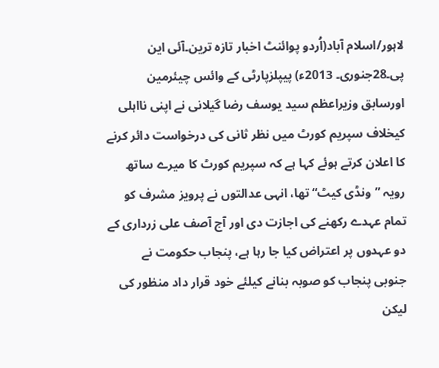لاہور/اسلام آباد(اُردو پوائنٹ اخبار تازہ ترین۔آئی این پی۔28جنوری۔ 2013ء) پیپلزپارٹی کے وائس چیئرمین اورسابق وزیراعظم سید یوسف رضا گیلانی نے اپنی نااہلی کیخلاف سپریم کورٹ میں نظر ثانی کی درخواست دائر کرنے کا اعلان کرتے ہوئے کہا ہے کہ سپریم کورٹ کا میرے ساتھ رویہ ”ونڈی کیٹ“ تھا، انہی عدالتوں نے پرویز مشرف کو تمام عہدے رکھنے کی اجازت دی اور آج آصف علی زرداری کے دو عہدوں پر اعتراض کیا جا رہا ہے، پنجاب حکومت نے جنوبی پنجاب کو صوبہ بنانے کیلئے خود قرار داد منظور کی لیکن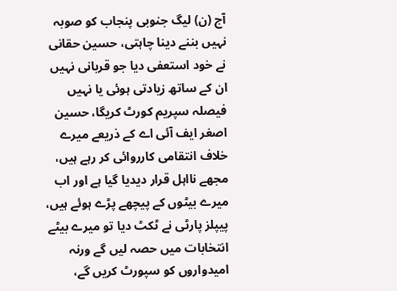آج (ن) لیگ جنوبی پنجاب کو صوبہ نہیں بننے دینا چاہتی، حسین حقانی نے خود استعفی دیا جو قربانی نہیں ان کے ساتھ زیادتی ہوئی یا نہیں فیصلہ سپریم کورٹ کریگا، حسین اصغر ایف آئی اے کے ذریعے میرے خلاف انتقامی کارروائی کر رہے ہیں، مجھے نااہل قرار دیدیا گیا ہے اور اب میرے بیٹوں کے پیچھے پڑے ہوئے ہیں، پیپلز پارٹی نے ٹکٹ دیا تو میرے بیٹے انتخابات میں حصہ لیں گے ورنہ امیدواروں کو سپورٹ کریں گے،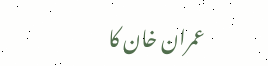عمران خان کا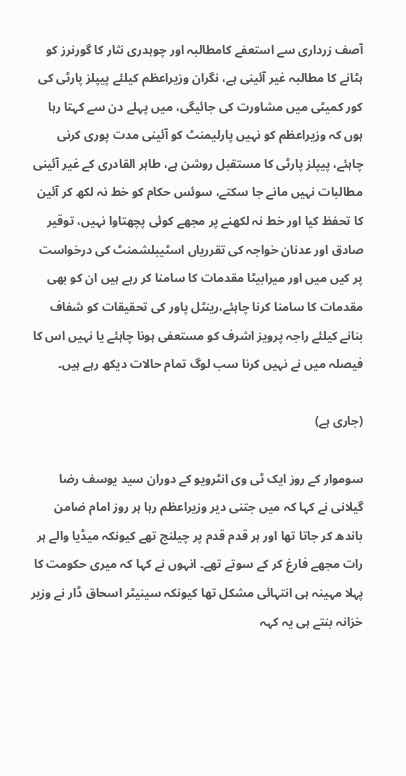آصف زرداری سے استعفے کامطالبہ اور چوہدری نثار کا گورنرز کو ہٹانے کا مطالبہ غیر آئینی ہے، نگران وزیراعظم کیلئے پیپلز پارٹی کی کور کمیٹی میں مشاورت کی جائیگی، میں پہلے دن سے کہتا رہا ہوں کہ وزیراعظم کو نہیں پارلیمنٹ کو آئینی مدت پوری کرنی چاہئے، پیپلز پارٹی کا مستقبل روشن ہے، طاہر القادری کے غیر آئینی مطالبات نہیں مانے جا سکتے، سوئس حکام کو خط نہ لکھ کر آئین کا تحفظ کیا اور خط نہ لکھنے پر مجھے کوئی پچھتاوا نہیں، توقیر صادق اور عدنان خواجہ کی تقرریاں اسٹیبلشمنٹ کی درخواست پر کیں میں اور میرابیٹا مقدمات کا سامنا کر رہے ہیں ان کو بھی مقدمات کا سامنا کرنا چاہئے،رینٹل پاور کی تحقیقات کو شفاف بنانے کیلئے راجہ پرویز اشرف کو مستعفی ہونا چاہئے یا نہیں اس کا فیصلہ میں نے نہیں کرنا سب لوگ تمام حالات دیکھ رہے ہیں۔

(جاری ہے)

سوموار کے روز ایک ٹی وی انٹرویو کے دوران سید یوسف رضا گیلانی نے کہا کہ میں جتنی دیر وزیراعظم رہا ہر روز امام ضامن باندھ کر جاتا تھا اور ہر قدم قدم پر چیلنج تھے کیونکہ میڈیا والے ہر رات مجھے فارغ کر کے سوتے تھے۔ انہوں نے کہا کہ میری حکومت کا پہلا مہینہ ہی انتہائی مشکل تھا کیونکہ سینیٹر اسحاق ڈار نے وزیر خزانہ بنتے ہی یہ کہہ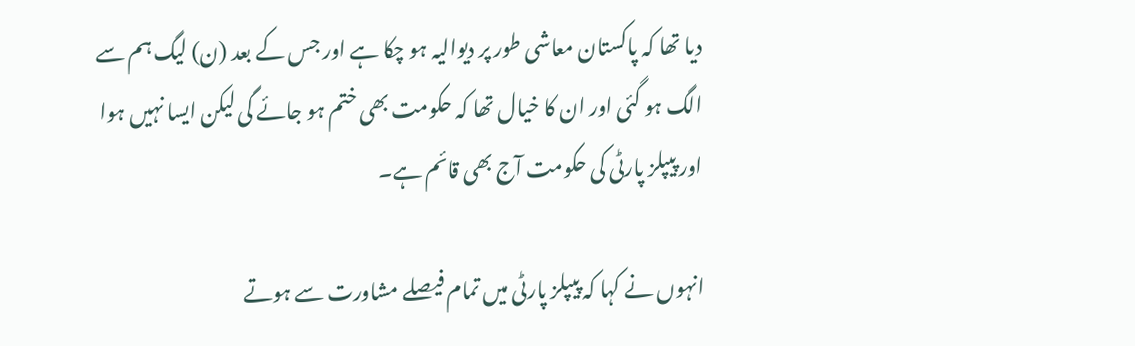دیا تھا کہ پاکستان معاشی طور پر دیوالیہ ہو چکا ہے اور جس کے بعد (ن) لیگ ہم سے الگ ہو گئی اور ان کا خیال تھا کہ حکومت بھی ختم ہو جائے گی لیکن ایسا نہیں ہوا اور پیپلز پارٹی کی حکومت آج بھی قائم ہے۔

انہوں نے کہا کہ پیپلز پارٹی میں تمام فیصلے مشاورت سے ہوتے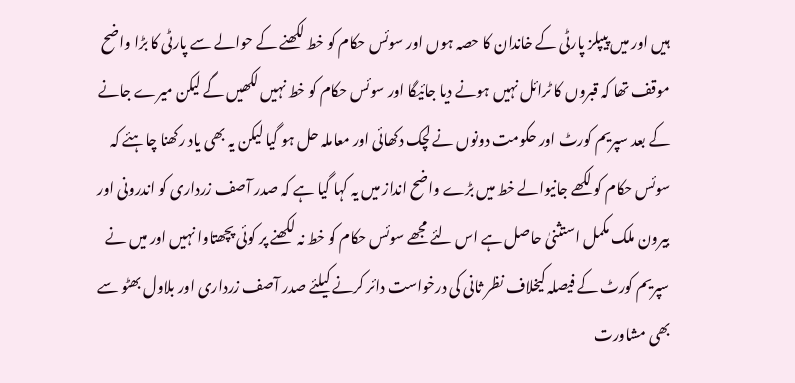ہیں اور میں پیپلز پارٹی کے خاندان کا حصہ ہوں اور سوئس حکام کو خط لکھنے کے حوالے سے پارٹی کا بڑا واضح موقف تھا کہ قبروں کا ٹرائل نہیں ہونے دیا جائیگا اور سوئس حکام کو خط نہیں لکھیں گے لیکن میرے جانے کے بعد سپریم کورٹ اور حکومت دونوں نے لچک دکھائی اور معاملہ حل ہو گیا لیکن یہ بھی یاد رکھنا چاہئے کہ سوئس حکام کو لکھے جانیوالے خط میں بڑے واضح انداز میں یہ کہا گیا ہے کہ صدر آصف زرداری کو اندرونی اور بیرون ملک مکمل استثنیٰ حاصل ہے اس لئے مجھے سوئس حکام کو خط نہ لکھنے پر کوئی پچھتاوا نہیں اور میں نے سپریم کورٹ کے فیصلہ کیخلاف نظر ثانی کی درخواست دائر کرنے کیلئے صدر آصف زرداری اور بلاول بھٹو سے بھی مشاورت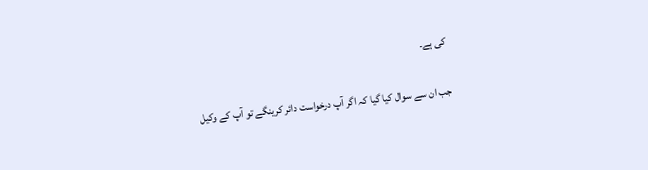کی ہے۔

جب ان سے سوال کیا گیا کہ اگر آپ درخواست دائر کرینگے تو آپ کے وکیل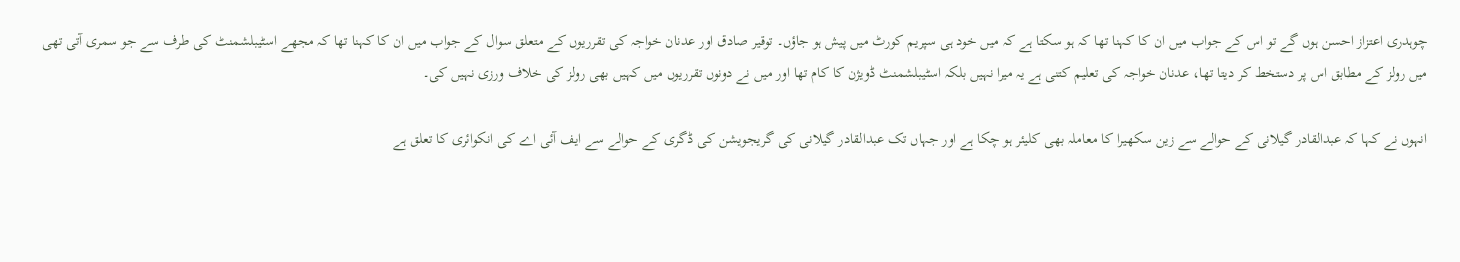چوہدری اعتزاز احسن ہوں گے تو اس کے جواب میں ان کا کہنا تھا کہ ہو سکتا ہے کہ میں خود ہی سپریم کورٹ میں پیش ہو جاؤں۔ توقیر صادق اور عدنان خواجہ کی تقرریوں کے متعلق سوال کے جواب میں ان کا کہنا تھا کہ مجھے اسٹیبلشمنٹ کی طرف سے جو سمری آتی تھی میں رولز کے مطابق اس پر دستخط کر دیتا تھا، عدنان خواجہ کی تعلیم کتنی ہے یہ میرا نہیں بلکہ اسٹیبلشمنٹ ڈویژن کا کام تھا اور میں نے دونوں تقرریوں میں کہیں بھی رولز کی خلاف ورزی نہیں کی۔

انہوں نے کہا کہ عبدالقادر گیلانی کے حوالے سے زین سکھیرا کا معاملہ بھی کلیئر ہو چکا ہے اور جہاں تک عبدالقادر گیلانی کی گریجویشن کی ڈگری کے حوالے سے ایف آئی اے کی انکوائری کا تعلق ہے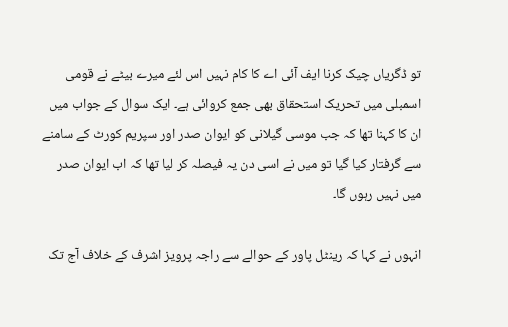تو ڈگریاں چیک کرنا ایف آئی اے کا کام نہیں اس لئے میرے بیٹے نے قومی اسمبلی میں تحریک استحقاق بھی جمع کروائی ہے۔ ایک سوال کے جواب میں ان کا کہنا تھا کہ جب موسی گیلانی کو ایوان صدر اور سپریم کورٹ کے سامنے سے گرفتار کیا گیا تو میں نے اسی دن یہ فیصلہ کر لیا تھا کہ اب ایوان صدر میں نہیں رہوں گا۔

انہوں نے کہا کہ رینٹل پاور کے حوالے سے راجہ پرویز اشرف کے خلاف آج تک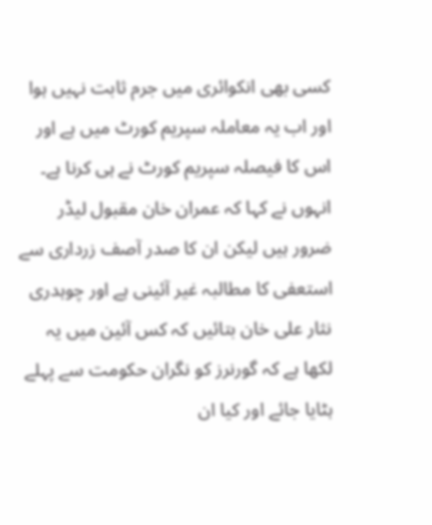کسی بھی انکوائری میں جرم ثابت نہیں ہوا اور اب یہ معاملہ سپریم کورٹ میں ہے اور اس کا فیصلہ سپریم کورٹ نے ہی کرنا ہے۔ انہوں نے کہا کہ عمران خان مقبول لیڈر ضرور ہیں لیکن ان کا صدر آصف زرداری سے استعفی کا مطالبہ غیر آئینی ہے اور چوہدری نثار علی خان بتائیں کہ کس آئین میں یہ لکھا ہے کہ گورنرز کو نگران حکومت سے پہلے ہٹایا جائے اور کیا ان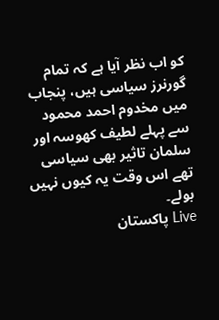کو اب نظر آیا ہے کہ تمام گورنرز سیاسی ہیں، پنجاب میں مخدوم احمد محمود سے پہلے لطیف کھوسہ اور سلمان تاثیر بھی سیاسی تھے اس وقت یہ کیوں نہیں بولے۔
Live پاکستان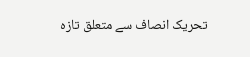تحریک انصاف سے متعلق تازہ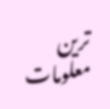ترین معلومات